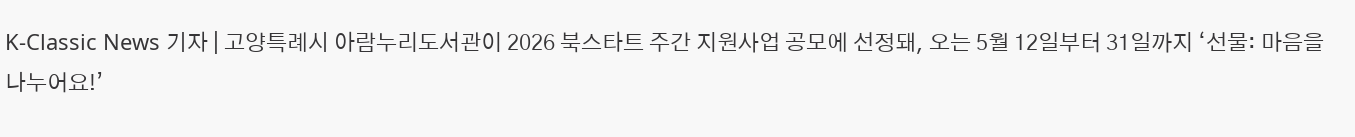K-Classic News 기자 | 고양특례시 아람누리도서관이 2026 북스타트 주간 지원사업 공모에 선정돼, 오는 5월 12일부터 31일까지 ‘선물: 마음을 나누어요!’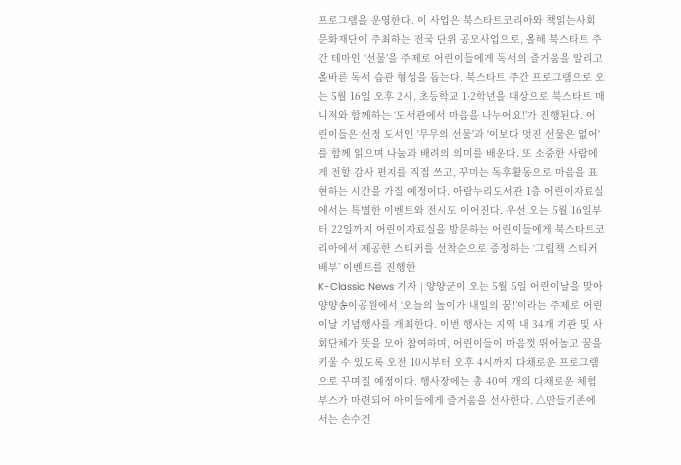프로그램을 운영한다. 이 사업은 북스타트코리아와 책읽는사회문화재단이 주최하는 전국 단위 공모사업으로, 올해 북스타트 주간 테마인 ‘선물’을 주제로 어린이들에게 독서의 즐거움을 알리고 올바른 독서 습관 형성을 돕는다. 북스타트 주간 프로그램으로 오는 5월 16일 오후 2시, 초등학교 1·2학년을 대상으로 북스타트 매니저와 함께하는 ‘도서관에서 마음을 나누어요!’가 진행된다. 어린이들은 선정 도서인 '무무의 선물'과 '이보다 멋진 선물은 없어'를 함께 읽으며 나눔과 배려의 의미를 배운다. 또 소중한 사람에게 전할 감사 편지를 직접 쓰고, 꾸미는 독후활동으로 마음을 표현하는 시간을 가질 예정이다. 아람누리도서관 1층 어린이자료실에서는 특별한 이벤트와 전시도 이어진다. 우선 오는 5월 16일부터 22일까지 어린이자료실을 방문하는 어린이들에게 북스타트코리아에서 제공한 스티커를 선착순으로 증정하는 ‘그림책 스티커 배부’ 이벤트를 진행한
K-Classic News 기자 | 양양군이 오는 5월 5일 어린이날을 맞아 양양송이공원에서 ‘오늘의 놀이가 내일의 꿈!’이라는 주제로 어린이날 기념행사를 개최한다. 이번 행사는 지역 내 34개 기관 및 사회단체가 뜻을 모아 참여하며, 어린이들이 마음껏 뛰어놀고 꿈을 키울 수 있도록 오전 10시부터 오후 4시까지 다채로운 프로그램으로 꾸며질 예정이다. 행사장에는 총 40여 개의 다채로운 체험 부스가 마련되어 아이들에게 즐거움을 선사한다. △만들기존에서는 손수건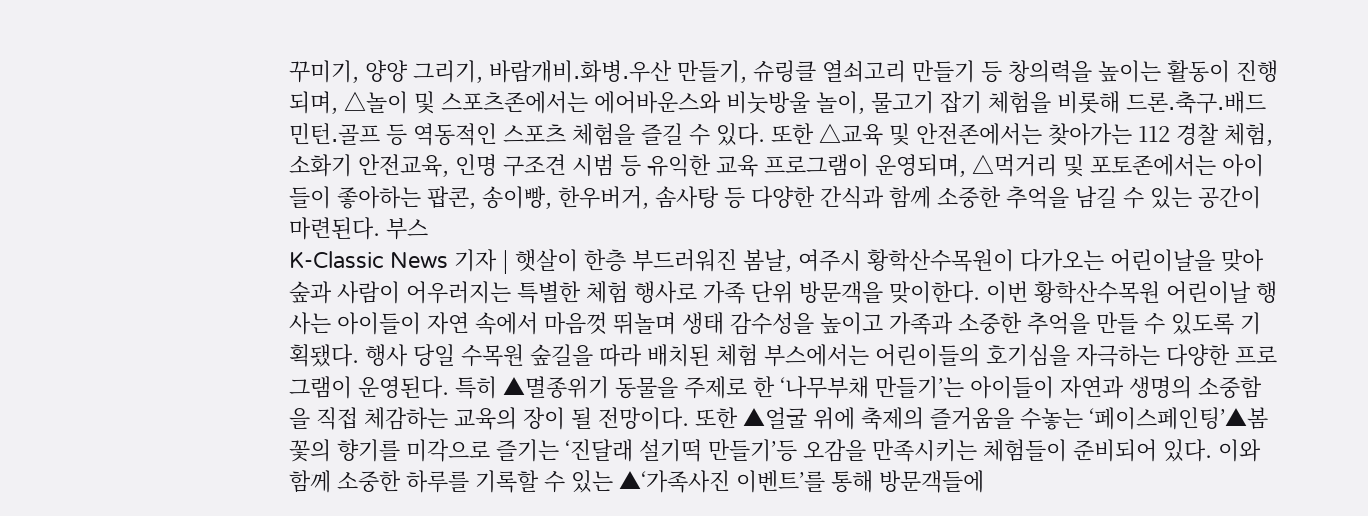꾸미기, 양양 그리기, 바람개비․화병․우산 만들기, 슈링클 열쇠고리 만들기 등 창의력을 높이는 활동이 진행되며, △놀이 및 스포츠존에서는 에어바운스와 비눗방울 놀이, 물고기 잡기 체험을 비롯해 드론․축구․배드민턴․골프 등 역동적인 스포츠 체험을 즐길 수 있다. 또한 △교육 및 안전존에서는 찾아가는 112 경찰 체험, 소화기 안전교육, 인명 구조견 시범 등 유익한 교육 프로그램이 운영되며, △먹거리 및 포토존에서는 아이들이 좋아하는 팝콘, 송이빵, 한우버거, 솜사탕 등 다양한 간식과 함께 소중한 추억을 남길 수 있는 공간이 마련된다. 부스
K-Classic News 기자 | 햇살이 한층 부드러워진 봄날, 여주시 황학산수목원이 다가오는 어린이날을 맞아 숲과 사람이 어우러지는 특별한 체험 행사로 가족 단위 방문객을 맞이한다. 이번 황학산수목원 어린이날 행사는 아이들이 자연 속에서 마음껏 뛰놀며 생태 감수성을 높이고 가족과 소중한 추억을 만들 수 있도록 기획됐다. 행사 당일 수목원 숲길을 따라 배치된 체험 부스에서는 어린이들의 호기심을 자극하는 다양한 프로그램이 운영된다. 특히 ▲멸종위기 동물을 주제로 한 ‘나무부채 만들기’는 아이들이 자연과 생명의 소중함을 직접 체감하는 교육의 장이 될 전망이다. 또한 ▲얼굴 위에 축제의 즐거움을 수놓는 ‘페이스페인팅’▲봄꽃의 향기를 미각으로 즐기는 ‘진달래 설기떡 만들기’등 오감을 만족시키는 체험들이 준비되어 있다. 이와 함께 소중한 하루를 기록할 수 있는 ▲‘가족사진 이벤트’를 통해 방문객들에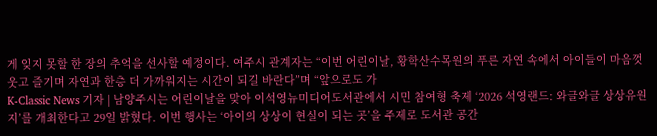게 잊지 못할 한 장의 추억을 선사할 예정이다. 여주시 관계자는 “이번 어린이날, 황학산수목원의 푸른 자연 속에서 아이들이 마음껏 웃고 즐기며 자연과 한층 더 가까워지는 시간이 되길 바란다”며 “앞으로도 가
K-Classic News 기자 | 남양주시는 어린이날을 맞아 이석영뉴미디어도서관에서 시민 참여형 축제 ‘2026 석영랜드: 와글와글 상상유원지’를 개최한다고 29일 밝혔다. 이번 행사는 ‘아이의 상상이 현실이 되는 곳’을 주제로 도서관 공간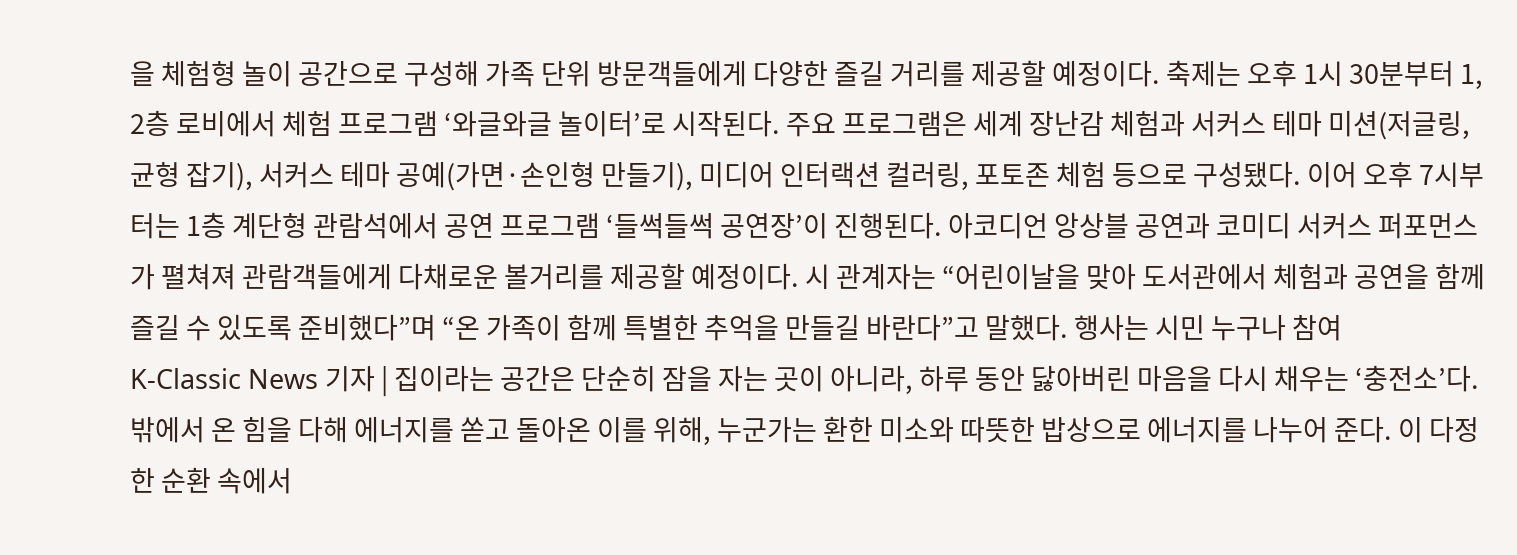을 체험형 놀이 공간으로 구성해 가족 단위 방문객들에게 다양한 즐길 거리를 제공할 예정이다. 축제는 오후 1시 30분부터 1, 2층 로비에서 체험 프로그램 ‘와글와글 놀이터’로 시작된다. 주요 프로그램은 세계 장난감 체험과 서커스 테마 미션(저글링, 균형 잡기), 서커스 테마 공예(가면·손인형 만들기), 미디어 인터랙션 컬러링, 포토존 체험 등으로 구성됐다. 이어 오후 7시부터는 1층 계단형 관람석에서 공연 프로그램 ‘들썩들썩 공연장’이 진행된다. 아코디언 앙상블 공연과 코미디 서커스 퍼포먼스가 펼쳐져 관람객들에게 다채로운 볼거리를 제공할 예정이다. 시 관계자는 “어린이날을 맞아 도서관에서 체험과 공연을 함께 즐길 수 있도록 준비했다”며 “온 가족이 함께 특별한 추억을 만들길 바란다”고 말했다. 행사는 시민 누구나 참여
K-Classic News 기자 | 집이라는 공간은 단순히 잠을 자는 곳이 아니라, 하루 동안 닳아버린 마음을 다시 채우는 ‘충전소’다. 밖에서 온 힘을 다해 에너지를 쏟고 돌아온 이를 위해, 누군가는 환한 미소와 따뜻한 밥상으로 에너지를 나누어 준다. 이 다정한 순환 속에서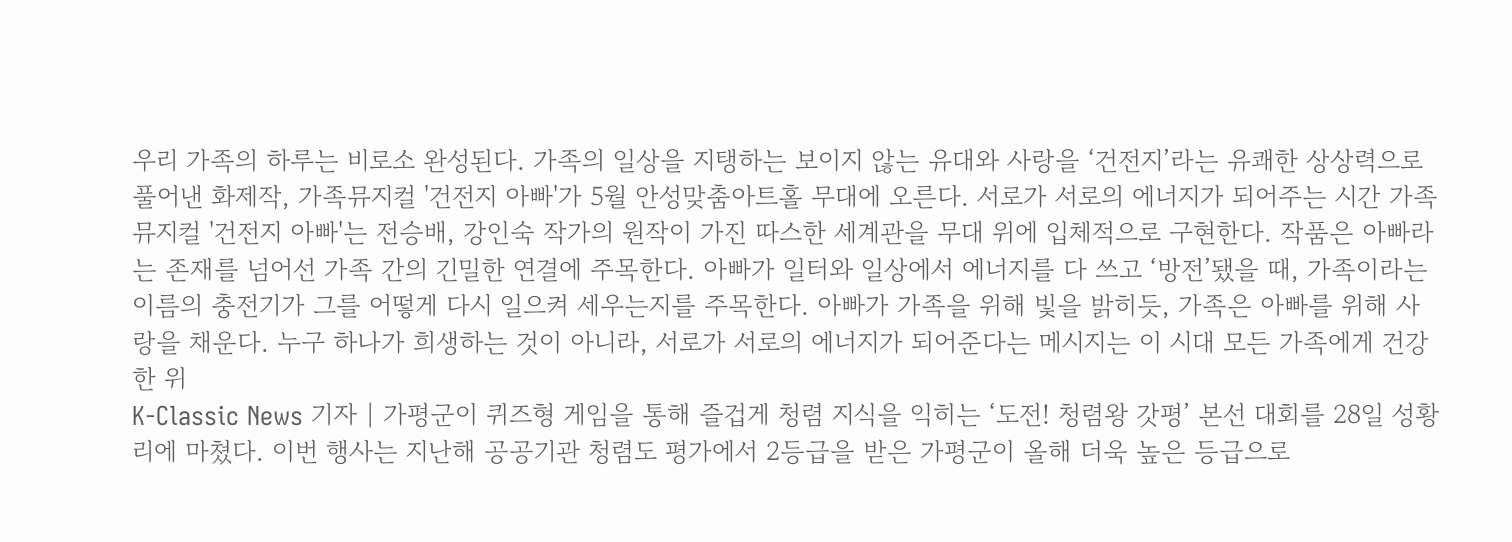우리 가족의 하루는 비로소 완성된다. 가족의 일상을 지탱하는 보이지 않는 유대와 사랑을 ‘건전지’라는 유쾌한 상상력으로 풀어낸 화제작, 가족뮤지컬 '건전지 아빠'가 5월 안성맞춤아트홀 무대에 오른다. 서로가 서로의 에너지가 되어주는 시간 가족뮤지컬 '건전지 아빠'는 전승배, 강인숙 작가의 원작이 가진 따스한 세계관을 무대 위에 입체적으로 구현한다. 작품은 아빠라는 존재를 넘어선 가족 간의 긴밀한 연결에 주목한다. 아빠가 일터와 일상에서 에너지를 다 쓰고 ‘방전’됐을 때, 가족이라는 이름의 충전기가 그를 어떻게 다시 일으켜 세우는지를 주목한다. 아빠가 가족을 위해 빛을 밝히듯, 가족은 아빠를 위해 사랑을 채운다. 누구 하나가 희생하는 것이 아니라, 서로가 서로의 에너지가 되어준다는 메시지는 이 시대 모든 가족에게 건강한 위
K-Classic News 기자 | 가평군이 퀴즈형 게임을 통해 즐겁게 청렴 지식을 익히는 ‘도전! 청렴왕 갓평’ 본선 대회를 28일 성황리에 마쳤다. 이번 행사는 지난해 공공기관 청렴도 평가에서 2등급을 받은 가평군이 올해 더욱 높은 등급으로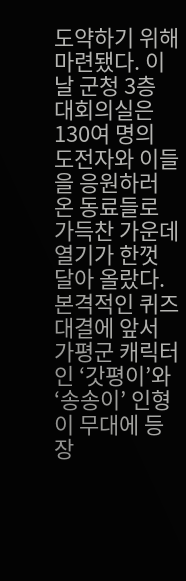도약하기 위해 마련됐다. 이날 군청 3층 대회의실은 130여 명의 도전자와 이들을 응원하러 온 동료들로 가득찬 가운데 열기가 한껏 달아 올랐다. 본격적인 퀴즈 대결에 앞서 가평군 캐릭터인 ‘갓평이’와 ‘송송이’ 인형이 무대에 등장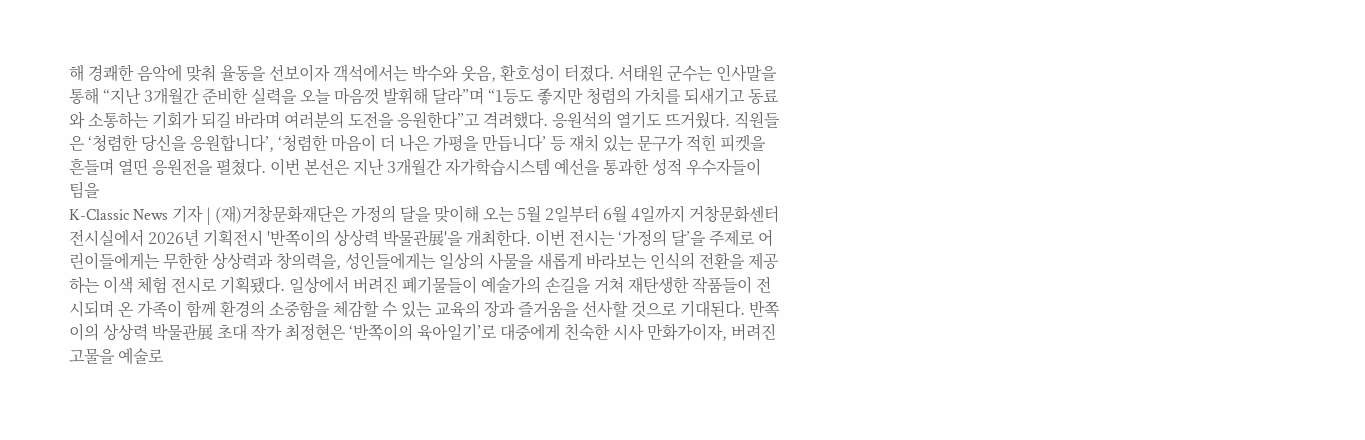해 경쾌한 음악에 맞춰 율동을 선보이자 객석에서는 박수와 웃음, 환호성이 터졌다. 서태원 군수는 인사말을 통해 “지난 3개월간 준비한 실력을 오늘 마음껏 발휘해 달라”며 “1등도 좋지만 청렴의 가치를 되새기고 동료와 소통하는 기회가 되길 바라며 여러분의 도전을 응원한다”고 격려했다. 응원석의 열기도 뜨거웠다. 직원들은 ‘청렴한 당신을 응원합니다’, ‘청렴한 마음이 더 나은 가평을 만듭니다’ 등 재치 있는 문구가 적힌 피켓을 흔들며 열띤 응원전을 펼쳤다. 이번 본선은 지난 3개월간 자가학습시스템 예선을 통과한 성적 우수자들이 팀을
K-Classic News 기자 | (재)거창문화재단은 가정의 달을 맞이해 오는 5월 2일부터 6월 4일까지 거창문화센터 전시실에서 2026년 기획전시 '반쪽이의 상상력 박물관展'을 개최한다. 이번 전시는 ‘가정의 달’을 주제로 어린이들에게는 무한한 상상력과 창의력을, 성인들에게는 일상의 사물을 새롭게 바라보는 인식의 전환을 제공하는 이색 체험 전시로 기획됐다. 일상에서 버려진 폐기물들이 예술가의 손길을 거쳐 재탄생한 작품들이 전시되며 온 가족이 함께 환경의 소중함을 체감할 수 있는 교육의 장과 즐거움을 선사할 것으로 기대된다. 반쪽이의 상상력 박물관展 초대 작가 최정현은 ‘반쪽이의 육아일기’로 대중에게 친숙한 시사 만화가이자, 버려진 고물을 예술로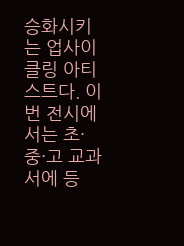승화시키는 업사이클링 아티스트다. 이번 전시에서는 초·중·고 교과서에 등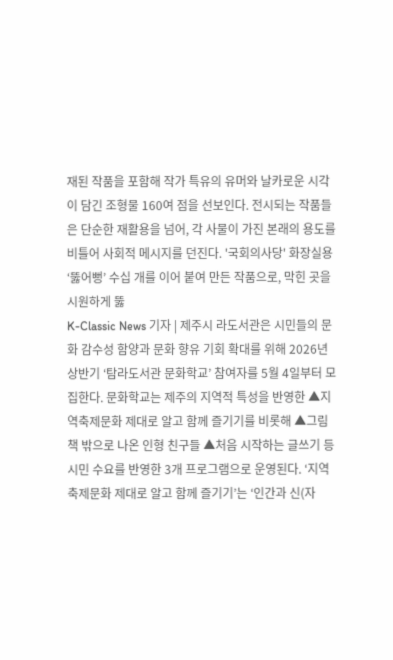재된 작품을 포함해 작가 특유의 유머와 날카로운 시각이 담긴 조형물 160여 점을 선보인다. 전시되는 작품들은 단순한 재활용을 넘어, 각 사물이 가진 본래의 용도를 비틀어 사회적 메시지를 던진다. '국회의사당' 화장실용 ‘뚫어뻥’ 수십 개를 이어 붙여 만든 작품으로, 막힌 곳을 시원하게 뚫
K-Classic News 기자 | 제주시 라도서관은 시민들의 문화 감수성 함양과 문화 향유 기회 확대를 위해 2026년 상반기 ‘탐라도서관 문화학교’ 참여자를 5월 4일부터 모집한다. 문화학교는 제주의 지역적 특성을 반영한 ▲지역축제문화 제대로 알고 함께 즐기기를 비롯해 ▲그림책 밖으로 나온 인형 친구들 ▲처음 시작하는 글쓰기 등 시민 수요를 반영한 3개 프로그램으로 운영된다. ‘지역축제문화 제대로 알고 함께 즐기기’는 ‘인간과 신(자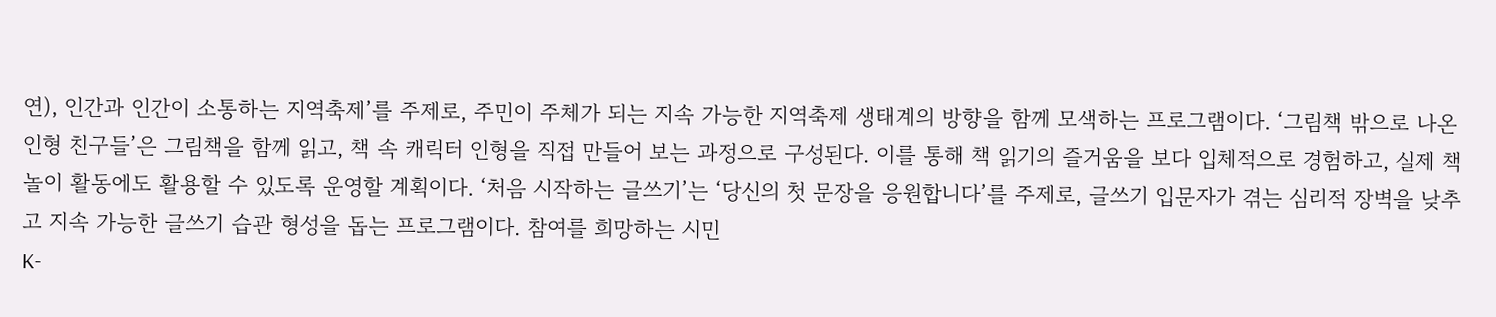연), 인간과 인간이 소통하는 지역축제’를 주제로, 주민이 주체가 되는 지속 가능한 지역축제 생태계의 방향을 함께 모색하는 프로그램이다. ‘그림책 밖으로 나온 인형 친구들’은 그림책을 함께 읽고, 책 속 캐릭터 인형을 직접 만들어 보는 과정으로 구성된다. 이를 통해 책 읽기의 즐거움을 보다 입체적으로 경험하고, 실제 책놀이 활동에도 활용할 수 있도록 운영할 계획이다. ‘처음 시작하는 글쓰기’는 ‘당신의 첫 문장을 응원합니다’를 주제로, 글쓰기 입문자가 겪는 심리적 장벽을 낮추고 지속 가능한 글쓰기 습관 형성을 돕는 프로그램이다. 참여를 희망하는 시민
K-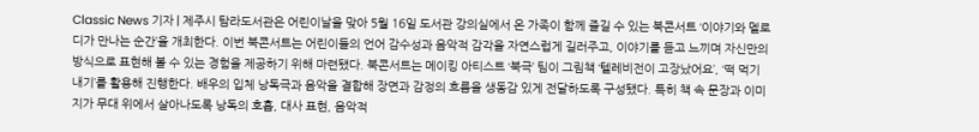Classic News 기자 | 제주시 탐라도서관은 어린이날을 맞아 5월 16일 도서관 강의실에서 온 가족이 함께 즐길 수 있는 북콘서트 ‘이야기와 멜로디가 만나는 순간’을 개최한다. 이번 북콘서트는 어린이들의 언어 감수성과 음악적 감각을 자연스럽게 길러주고, 이야기를 듣고 느끼며 자신만의 방식으로 표현해 볼 수 있는 경험을 제공하기 위해 마련됐다. 북콘서트는 메이킹 아티스트 ‘북극’ 팀이 그림책 ‘텔레비전이 고장났어요’, ‘떡 먹기 내기’를 활용해 진행한다. 배우의 입체 낭독극과 음악을 결합해 장면과 감정의 흐름을 생동감 있게 전달하도록 구성됐다. 특히 책 속 문장과 이미지가 무대 위에서 살아나도록 낭독의 호흡, 대사 표현, 음악적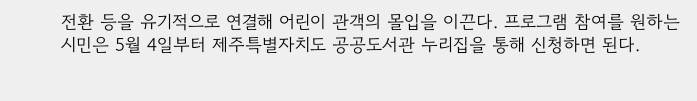전환 등을 유기적으로 연결해 어린이 관객의 몰입을 이끈다. 프로그램 참여를 원하는 시민은 5월 4일부터 제주특별자치도 공공도서관 누리집을 통해 신청하면 된다.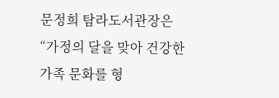문정희 탐라도서관장은 “가정의 달을 맞아 건강한 가족 문화를 형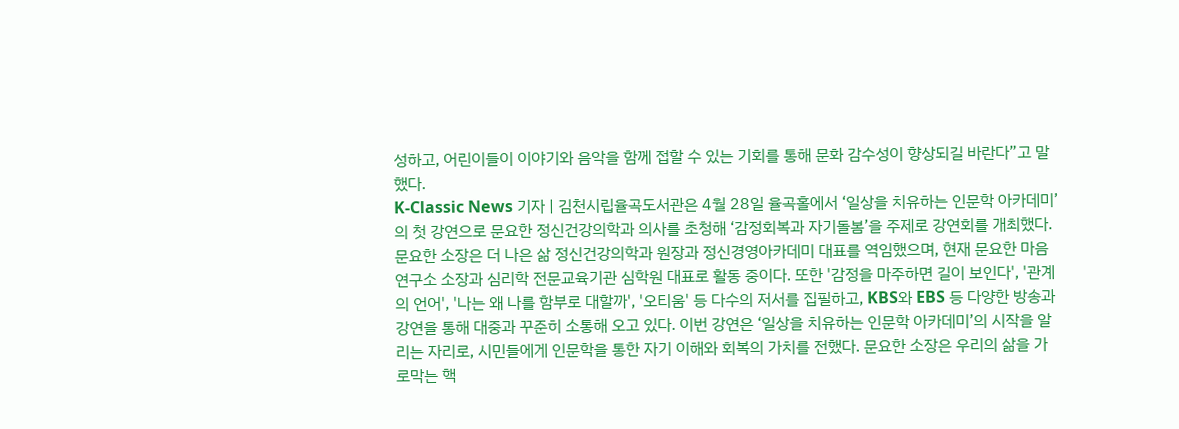성하고, 어린이들이 이야기와 음악을 함께 접할 수 있는 기회를 통해 문화 감수성이 향상되길 바란다”고 말했다.
K-Classic News 기자 | 김천시립율곡도서관은 4월 28일 율곡홀에서 ‘일상을 치유하는 인문학 아카데미’의 첫 강연으로 문요한 정신건강의학과 의사를 초청해 ‘감정회복과 자기돌봄’을 주제로 강연회를 개최했다. 문요한 소장은 더 나은 삶 정신건강의학과 원장과 정신경영아카데미 대표를 역임했으며, 현재 문요한 마음연구소 소장과 심리학 전문교육기관 심학원 대표로 활동 중이다. 또한 '감정을 마주하면 길이 보인다', '관계의 언어', '나는 왜 나를 함부로 대할까', '오티움' 등 다수의 저서를 집필하고, KBS와 EBS 등 다양한 방송과 강연을 통해 대중과 꾸준히 소통해 오고 있다. 이번 강연은 ‘일상을 치유하는 인문학 아카데미’의 시작을 알리는 자리로, 시민들에게 인문학을 통한 자기 이해와 회복의 가치를 전했다. 문요한 소장은 우리의 삶을 가로막는 핵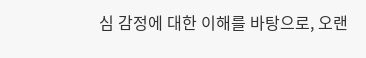심 감정에 대한 이해를 바탕으로, 오랜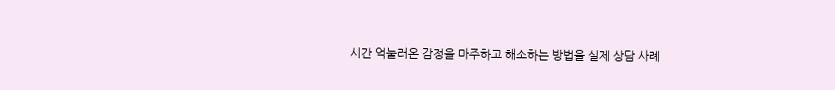시간 억눌러온 감정을 마주하고 해소하는 방법을 실제 상담 사례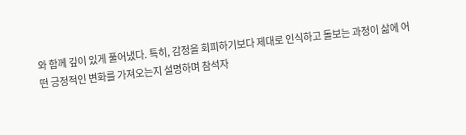와 함께 깊이 있게 풀어냈다. 특히, 감정을 회피하기보다 제대로 인식하고 돌보는 과정이 삶에 어떤 긍정적인 변화를 가져오는지 설명하며 참석자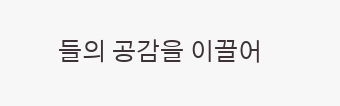들의 공감을 이끌어